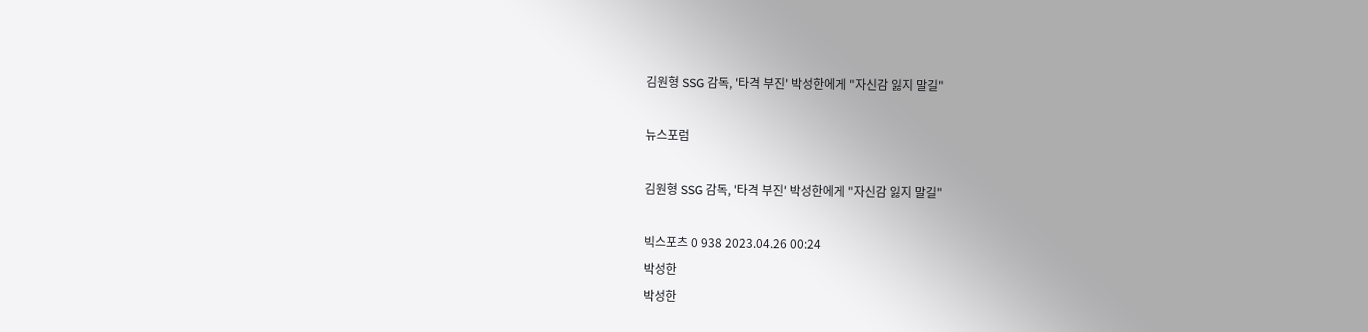김원형 SSG 감독, '타격 부진' 박성한에게 "자신감 잃지 말길"

뉴스포럼

김원형 SSG 감독, '타격 부진' 박성한에게 "자신감 잃지 말길"

빅스포츠 0 938 2023.04.26 00:24
박성한
박성한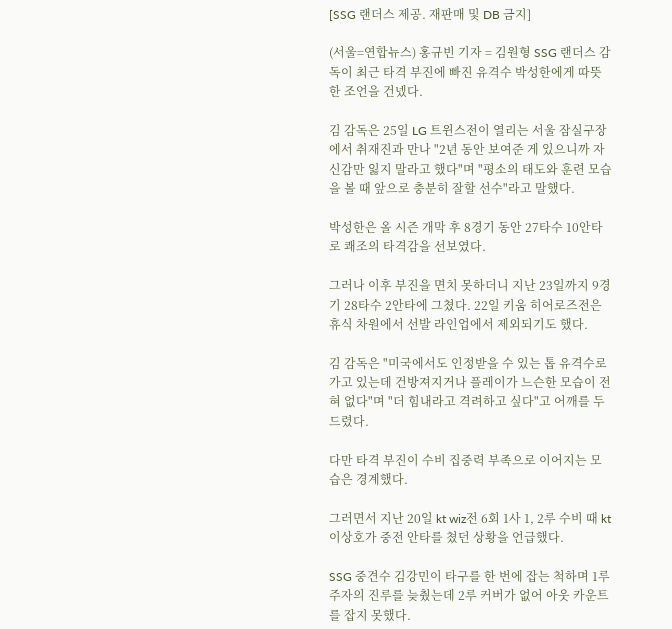[SSG 랜더스 제공. 재판매 및 DB 금지]

(서울=연합뉴스) 홍규빈 기자 = 김원형 SSG 랜더스 감독이 최근 타격 부진에 빠진 유격수 박성한에게 따뜻한 조언을 건넸다.

김 감독은 25일 LG 트윈스전이 열리는 서울 잠실구장에서 취재진과 만나 "2년 동안 보여준 게 있으니까 자신감만 잃지 말라고 했다"며 "평소의 태도와 훈련 모습을 볼 때 앞으로 충분히 잘할 선수"라고 말했다.

박성한은 올 시즌 개막 후 8경기 동안 27타수 10안타로 쾌조의 타격감을 선보였다.

그러나 이후 부진을 면치 못하더니 지난 23일까지 9경기 28타수 2안타에 그쳤다. 22일 키움 히어로즈전은 휴식 차원에서 선발 라인업에서 제외되기도 했다.

김 감독은 "미국에서도 인정받을 수 있는 톱 유격수로 가고 있는데 건방져지거나 플레이가 느슨한 모습이 전혀 없다"며 "더 힘내라고 격려하고 싶다"고 어깨를 두드렸다.

다만 타격 부진이 수비 집중력 부족으로 이어지는 모습은 경계했다.

그러면서 지난 20일 kt wiz전 6회 1사 1, 2루 수비 때 kt 이상호가 중전 안타를 쳤던 상황을 언급했다.

SSG 중견수 김강민이 타구를 한 번에 잡는 척하며 1루 주자의 진루를 늦췄는데 2루 커버가 없어 아웃 카운트를 잡지 못했다.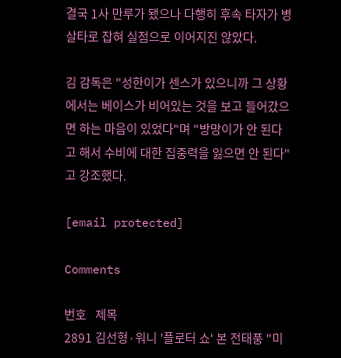결국 1사 만루가 됐으나 다행히 후속 타자가 병살타로 잡혀 실점으로 이어지진 않았다.

김 감독은 "성한이가 센스가 있으니까 그 상황에서는 베이스가 비어있는 것을 보고 들어갔으면 하는 마음이 있었다"며 "방망이가 안 된다고 해서 수비에 대한 집중력을 잃으면 안 된다"고 강조했다.

[email protected]

Comments

번호   제목
2891 김선형·워니 '플로터 쇼' 본 전태풍 "미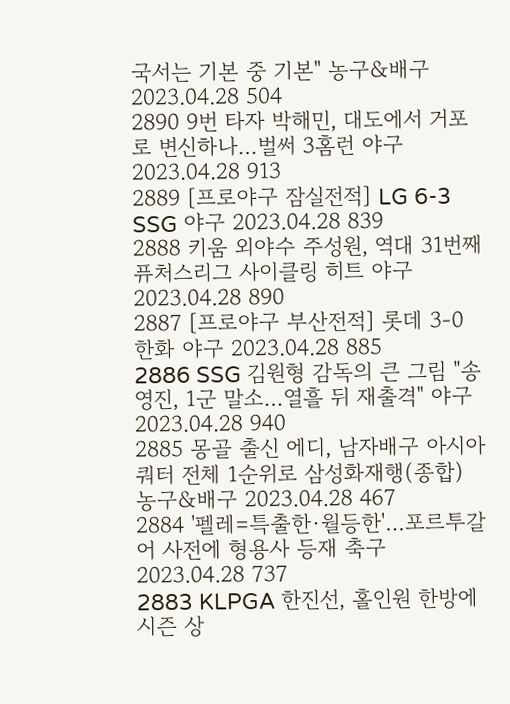국서는 기본 중 기본" 농구&배구 2023.04.28 504
2890 9번 타자 박해민, 대도에서 거포로 변신하나…벌써 3홈런 야구 2023.04.28 913
2889 [프로야구 잠실전적] LG 6-3 SSG 야구 2023.04.28 839
2888 키움 외야수 주성원, 역대 31번째 퓨처스리그 사이클링 히트 야구 2023.04.28 890
2887 [프로야구 부산전적] 롯데 3-0 한화 야구 2023.04.28 885
2886 SSG 김원형 감독의 큰 그림 "송영진, 1군 말소…열흘 뒤 재출격" 야구 2023.04.28 940
2885 몽골 출신 에디, 남자배구 아시아쿼터 전체 1순위로 삼성화재행(종합) 농구&배구 2023.04.28 467
2884 '펠레=특출한·월등한'…포르투갈어 사전에 형용사 등재 축구 2023.04.28 737
2883 KLPGA 한진선, 홀인원 한방에 시즌 상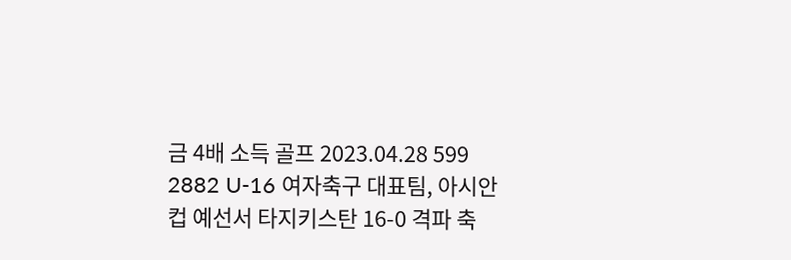금 4배 소득 골프 2023.04.28 599
2882 U-16 여자축구 대표팀, 아시안컵 예선서 타지키스탄 16-0 격파 축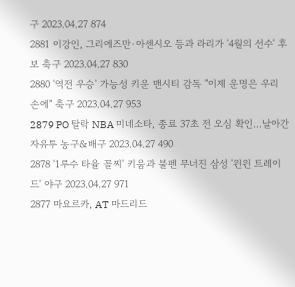구 2023.04.27 874
2881 이강인, 그리에즈만·아센시오 등과 라리가 '4월의 선수' 후보 축구 2023.04.27 830
2880 '역전 우승' 가능성 키운 맨시티 감독 "이제 운명은 우리 손에" 축구 2023.04.27 953
2879 PO 탈락 NBA 미네소타, 종료 37초 전 오심 확인…날아간 자유투 농구&배구 2023.04.27 490
2878 '1루수 타율 꼴찌' 키움과 불펜 무너진 삼성 '윈윈 트레이드' 야구 2023.04.27 971
2877 마요르카, AT 마드리드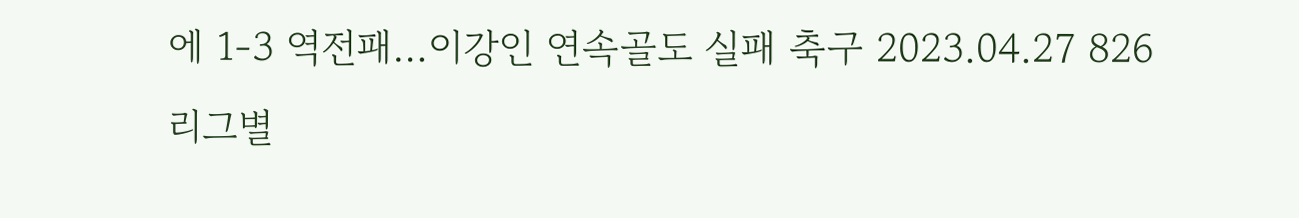에 1-3 역전패…이강인 연속골도 실패 축구 2023.04.27 826
리그별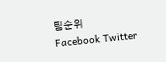팀순위
Facebook Twitter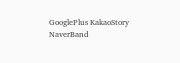GooglePlus KakaoStory NaverBand